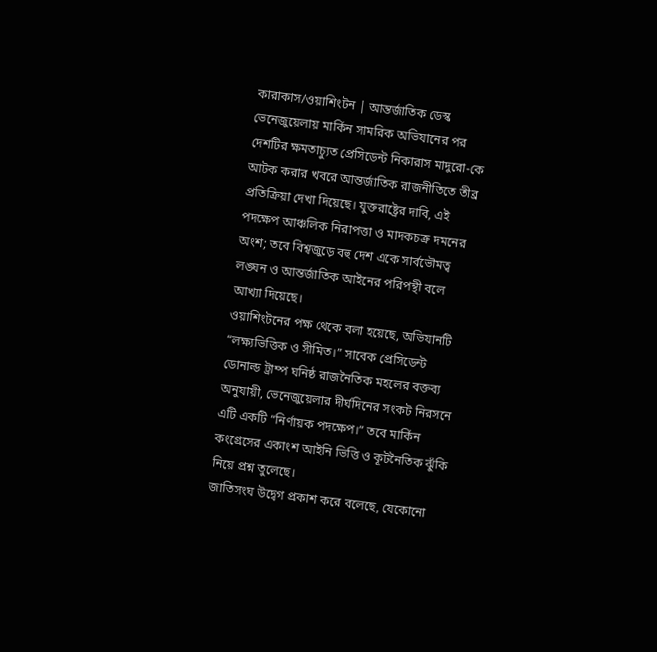কারাকাস/ওয়াশিংটন | আন্তর্জাতিক ডেস্ক
ভেনেজুয়েলায় মার্কিন সামরিক অভিযানের পর দেশটির ক্ষমতাচ্যুত প্রেসিডেন্ট নিকারাস মাদুরো-কে আটক করার খবরে আন্তর্জাতিক রাজনীতিতে তীব্র প্রতিক্রিয়া দেখা দিয়েছে। যুক্তরাষ্ট্রের দাবি, এই পদক্ষেপ আঞ্চলিক নিরাপত্তা ও মাদকচক্র দমনের অংশ; তবে বিশ্বজুড়ে বহু দেশ একে সার্বভৌমত্ব লঙ্ঘন ও আন্তর্জাতিক আইনের পরিপন্থী বলে আখ্যা দিয়েছে।
ওয়াশিংটনের পক্ষ থেকে বলা হয়েছে, অভিযানটি “লক্ষ্যভিত্তিক ও সীমিত।” সাবেক প্রেসিডেন্ট ডোনাল্ড ট্রাম্প ঘনিষ্ঠ রাজনৈতিক মহলের বক্তব্য অনুযায়ী, ভেনেজুয়েলার দীর্ঘদিনের সংকট নিরসনে এটি একটি “নির্ণায়ক পদক্ষেপ।” তবে মার্কিন কংগ্রেসের একাংশ আইনি ভিত্তি ও কূটনৈতিক ঝুঁকি নিয়ে প্রশ্ন তুলেছে।
জাতিসংঘ উদ্বেগ প্রকাশ করে বলেছে, যেকোনো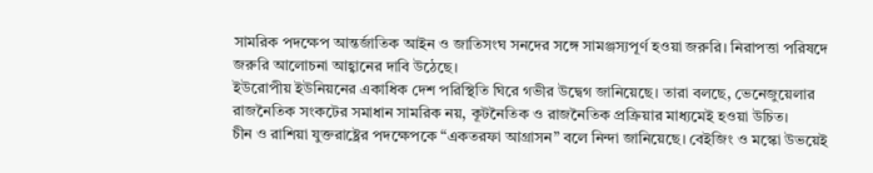সামরিক পদক্ষেপ আন্তর্জাতিক আইন ও জাতিসংঘ সনদের সঙ্গে সামঞ্জস্যপূর্ণ হওয়া জরুরি। নিরাপত্তা পরিষদে জরুরি আলোচনা আহ্বানের দাবি উঠেছে।
ইউরোপীয় ইউনিয়নের একাধিক দেশ পরিস্থিতি ঘিরে গভীর উদ্বেগ জানিয়েছে। তারা বলছে, ভেনেজুয়েলার রাজনৈতিক সংকটের সমাধান সামরিক নয়, কূটনৈতিক ও রাজনৈতিক প্রক্রিয়ার মাধ্যমেই হওয়া উচিত।
চীন ও রাশিয়া যুক্তরাষ্ট্রের পদক্ষেপকে “একতরফা আগ্রাসন” বলে নিন্দা জানিয়েছে। বেইজিং ও মস্কো উভয়েই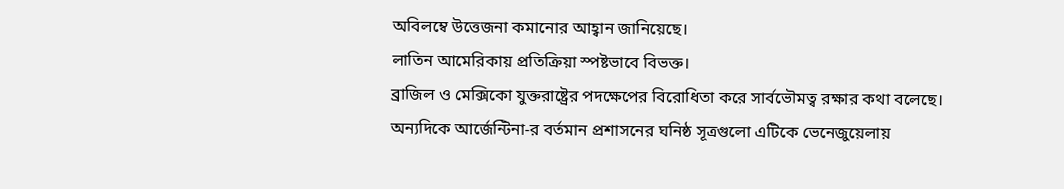অবিলম্বে উত্তেজনা কমানোর আহ্বান জানিয়েছে।
লাতিন আমেরিকায় প্রতিক্রিয়া স্পষ্টভাবে বিভক্ত।
ব্রাজিল ও মেক্সিকো যুক্তরাষ্ট্রের পদক্ষেপের বিরোধিতা করে সার্বভৌমত্ব রক্ষার কথা বলেছে।
অন্যদিকে আর্জেন্টিনা-র বর্তমান প্রশাসনের ঘনিষ্ঠ সূত্রগুলো এটিকে ভেনেজুয়েলায়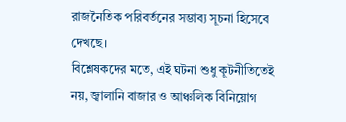রাজনৈতিক পরিবর্তনের সম্ভাব্য সূচনা হিসেবে দেখছে।
বিশ্লেষকদের মতে, এই ঘটনা শুধু কূটনীতিতেই নয়, জ্বালানি বাজার ও আঞ্চলিক বিনিয়োগ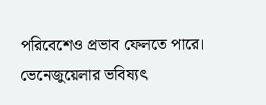পরিবেশেও প্রভাব ফেলতে পারে। ভেনেজুয়েলার ভবিষ্যৎ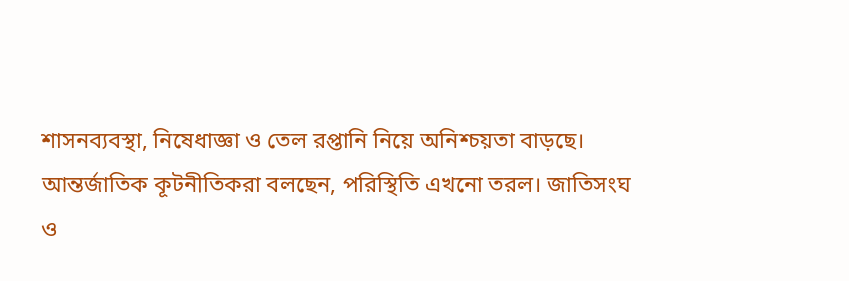শাসনব্যবস্থা, নিষেধাজ্ঞা ও তেল রপ্তানি নিয়ে অনিশ্চয়তা বাড়ছে।
আন্তর্জাতিক কূটনীতিকরা বলছেন, পরিস্থিতি এখনো তরল। জাতিসংঘ ও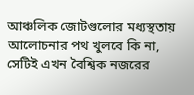আঞ্চলিক জোটগুলোর মধ্যস্থতায় আলোচনার পথ খুলবে কি না, সেটিই এখন বৈশ্বিক নজরের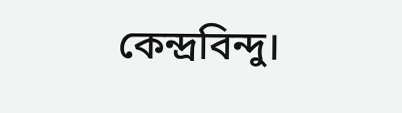কেন্দ্রবিন্দু।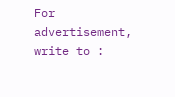For advertisement, write to :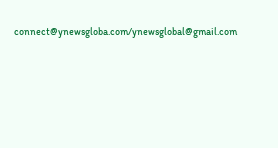connect@ynewsgloba.com/ynewsglobal@gmail.com